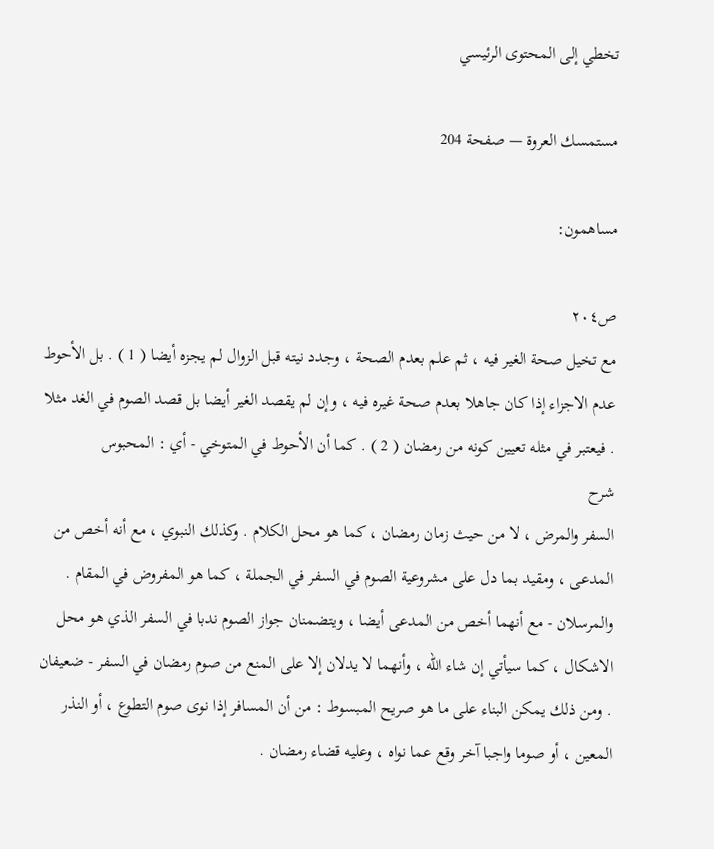تخطي إلى المحتوى الرئيسي

مستمسك العروة — صفحة 204

مساهمون:

ص٢٠٤
مع تخيل صحة الغير فيه ، ثم علم بعدم الصحة ، وجدد نيته قبل الزوال لم يجزه أيضا ( 1 ) . بل الأحوط عدم الاجزاء إذا كان جاهلا بعدم صحة غيره فيه ، وإن لم يقصد الغير أيضا بل قصد الصوم في الغد مثلا . فيعتبر في مثله تعيين كونه من رمضان ( 2 ) . كما أن الأحوط في المتوخي - أي : المحبوس
شرح
السفر والمرض ، لا من حيث زمان رمضان ، كما هو محل الكلام . وكذلك النبوي ، مع أنه أخص من المدعى ، ومقيد بما دل على مشروعية الصوم في السفر في الجملة ، كما هو المفروض في المقام . والمرسلان - مع أنهما أخص من المدعى أيضا ، ويتضمنان جواز الصوم ندبا في السفر الذي هو محل الاشكال ، كما سيأتي إن شاء الله ، وأنهما لا يدلان إلا على المنع من صوم رمضان في السفر - ضعيفان . ومن ذلك يمكن البناء على ما هو صريح المبسوط : من أن المسافر إذا نوى صوم التطوع ، أو النذر المعين ، أو صوما واجبا آخر وقع عما نواه ، وعليه قضاء رمضان .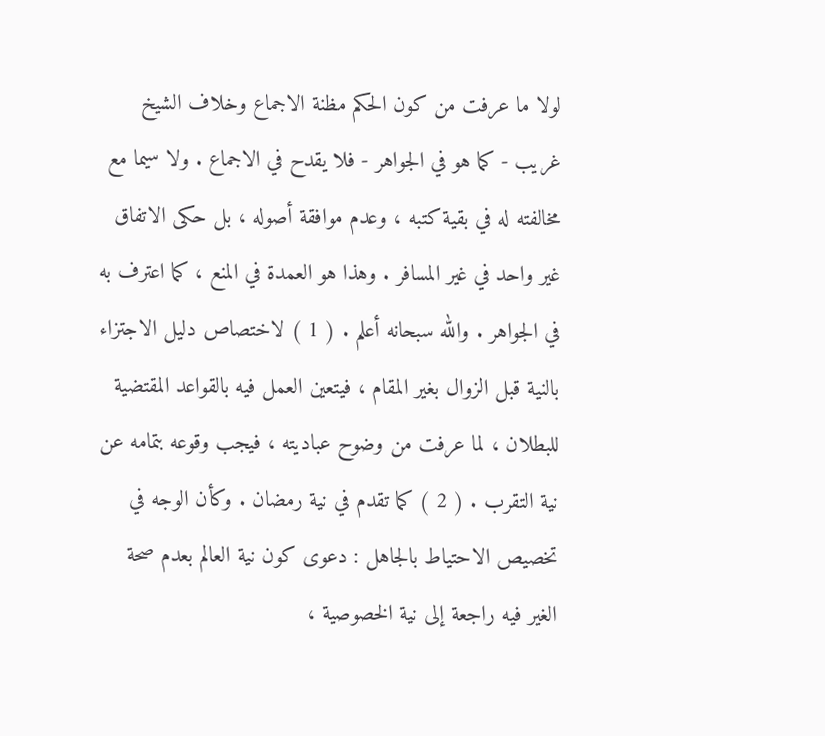لولا ما عرفت من كون الحكم مظنة الاجماع وخلاف الشيخ غريب - كما هو في الجواهر - فلا يقدح في الاجماع . ولا سيما مع مخالفته له في بقية كتبه ، وعدم موافقة أصوله ، بل حكى الاتفاق غير واحد في غير المسافر . وهذا هو العمدة في المنع ، كما اعترف به في الجواهر . والله سبحانه أعلم . ( 1 ) لاختصاص دليل الاجتزاء بالنية قبل الزوال بغير المقام ، فيتعين العمل فيه بالقواعد المقتضية للبطلان ، لما عرفت من وضوح عباديته ، فيجب وقوعه بتمامه عن نية التقرب . ( 2 ) كما تقدم في نية رمضان . وكأن الوجه في تخصيص الاحتياط بالجاهل : دعوى كون نية العالم بعدم صحة الغير فيه راجعة إلى نية الخصوصية ،